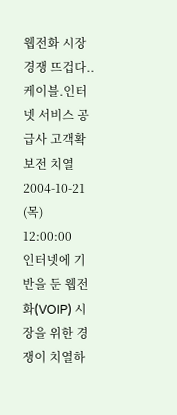웹전화 시장 경쟁 뜨겁다..케이블.인터넷 서비스 공급사 고객확보전 치열
2004-10-21 (목) 12:00:00
인터넷에 기반을 둔 웹전화(VOIP) 시장을 위한 경쟁이 치열하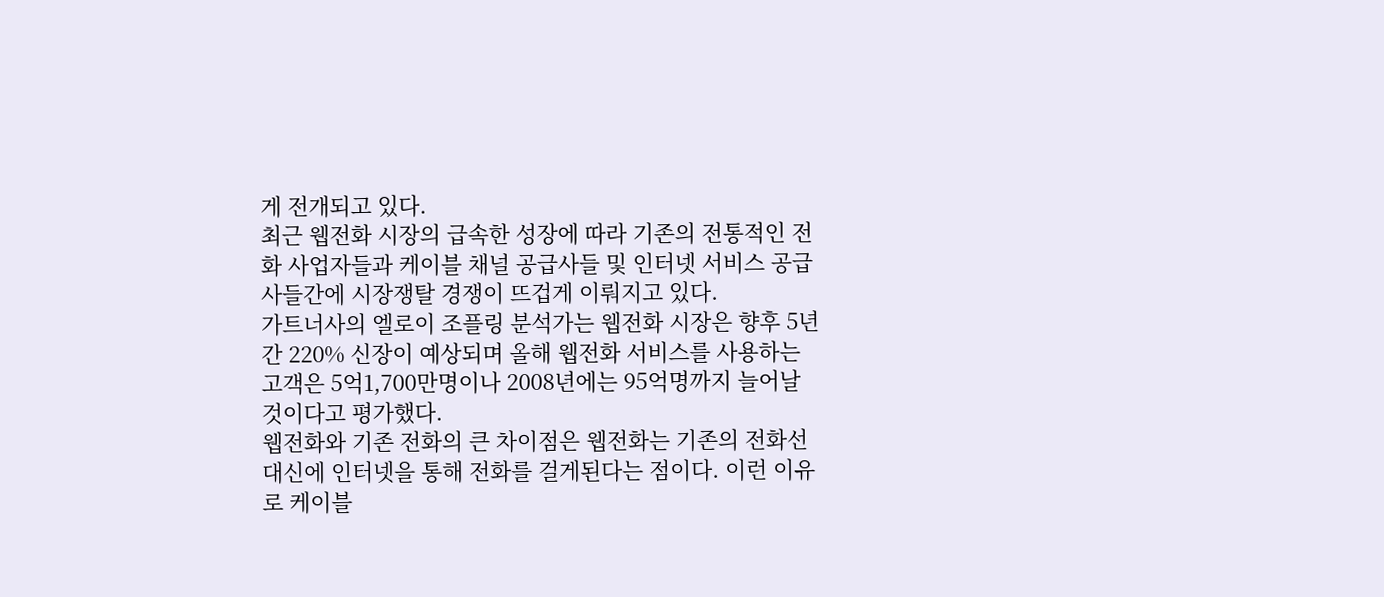게 전개되고 있다.
최근 웹전화 시장의 급속한 성장에 따라 기존의 전통적인 전화 사업자들과 케이블 채널 공급사들 및 인터넷 서비스 공급사들간에 시장쟁탈 경쟁이 뜨겁게 이뤄지고 있다.
가트너사의 엘로이 조플링 분석가는 웹전화 시장은 향후 5년간 220% 신장이 예상되며 올해 웹전화 서비스를 사용하는 고객은 5억1,700만명이나 2008년에는 95억명까지 늘어날 것이다고 평가했다.
웹전화와 기존 전화의 큰 차이점은 웹전화는 기존의 전화선 대신에 인터넷을 통해 전화를 걸게된다는 점이다. 이런 이유로 케이블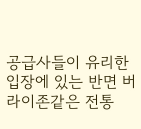공급사들이 유리한 입장에 있는 반면 버라이존같은 전통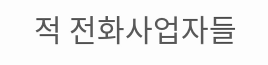적 전화사업자들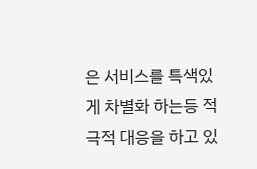은 서비스를 특색있게 차별화 하는등 적극적 대응을 하고 있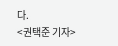다.
<권택준 기자>